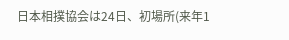日本相撲協会は24日、初場所(来年1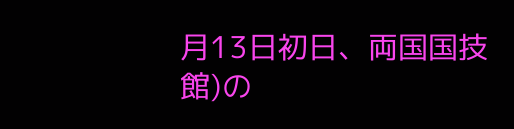月13日初日、両国国技館)の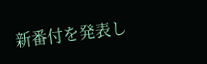新番付を発表し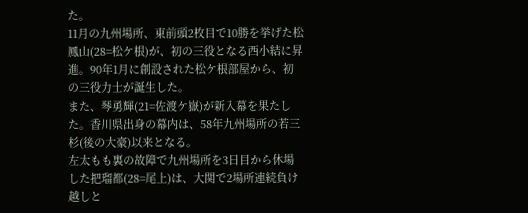た。
11月の九州場所、東前頭2枚目で10勝を挙げた松鳳山(28=松ケ根)が、初の三役となる西小結に昇進。90年1月に創設された松ケ根部屋から、初の三役力士が誕生した。
また、琴勇輝(21=佐渡ケ嶽)が新入幕を果たした。香川県出身の幕内は、58年九州場所の若三杉(後の大豪)以来となる。
左太もも裏の故障で九州場所を3日目から休場した把瑠都(28=尾上)は、大関で2場所連続負け越しと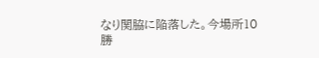なり関脇に陥落した。今場所10勝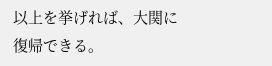以上を挙げれば、大関に復帰できる。